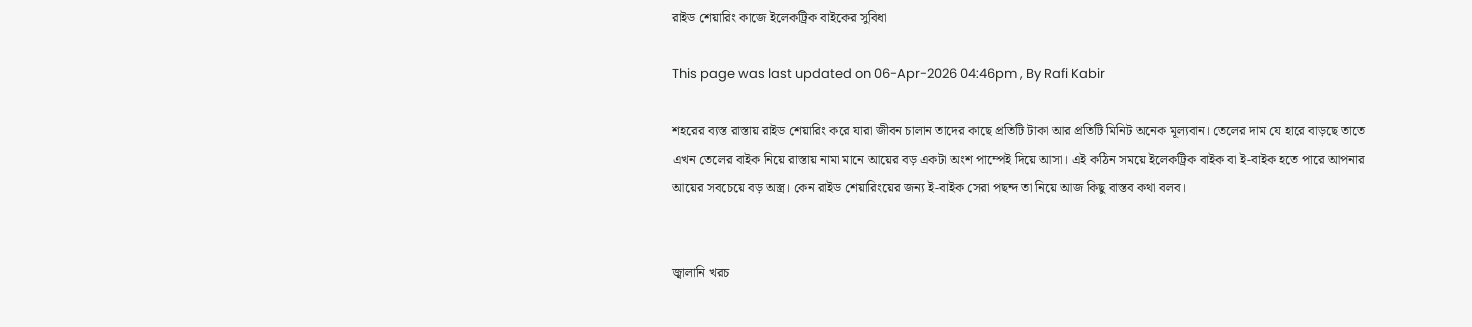রাইড শেয়ারিং কাজে ইলেকট্রিক বাইকের সুবিধা

This page was last updated on 06-Apr-2026 04:46pm , By Rafi Kabir

শহরের ব্যস্ত রাস্তায় রাইড শেয়ারিং করে যারা জীবন চালান তাদের কাছে প্রতিটি টাকা আর প্রতিটি মিনিট অনেক মূল্যবান। তেলের দাম যে হারে বাড়ছে তাতে এখন তেলের বাইক নিয়ে রাস্তায় নামা মানে আয়ের বড় একটা অংশ পাম্পেই দিয়ে আসা। এই কঠিন সময়ে ইলেকট্রিক বাইক বা ই-বাইক হতে পারে আপনার আয়ের সবচেয়ে বড় অস্ত্র। কেন রাইড শেয়ারিংয়ের জন্য ই-বাইক সেরা পছন্দ তা নিয়ে আজ কিছু বাস্তব কথা বলব।


জ্বালানি খরচ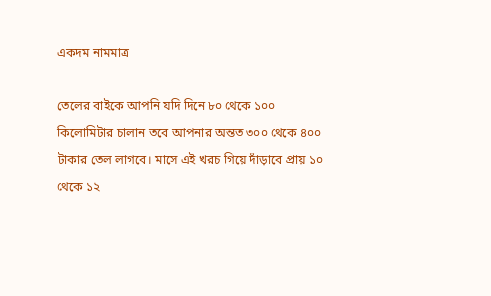একদম নামমাত্র

তেলের বাইকে আপনি যদি দিনে ৮০ থেকে ১০০ কিলোমিটার চালান তবে আপনার অন্তত ৩০০ থেকে ৪০০ টাকার তেল লাগবে। মাসে এই খরচ গিয়ে দাঁড়াবে প্রায় ১০ থেকে ১২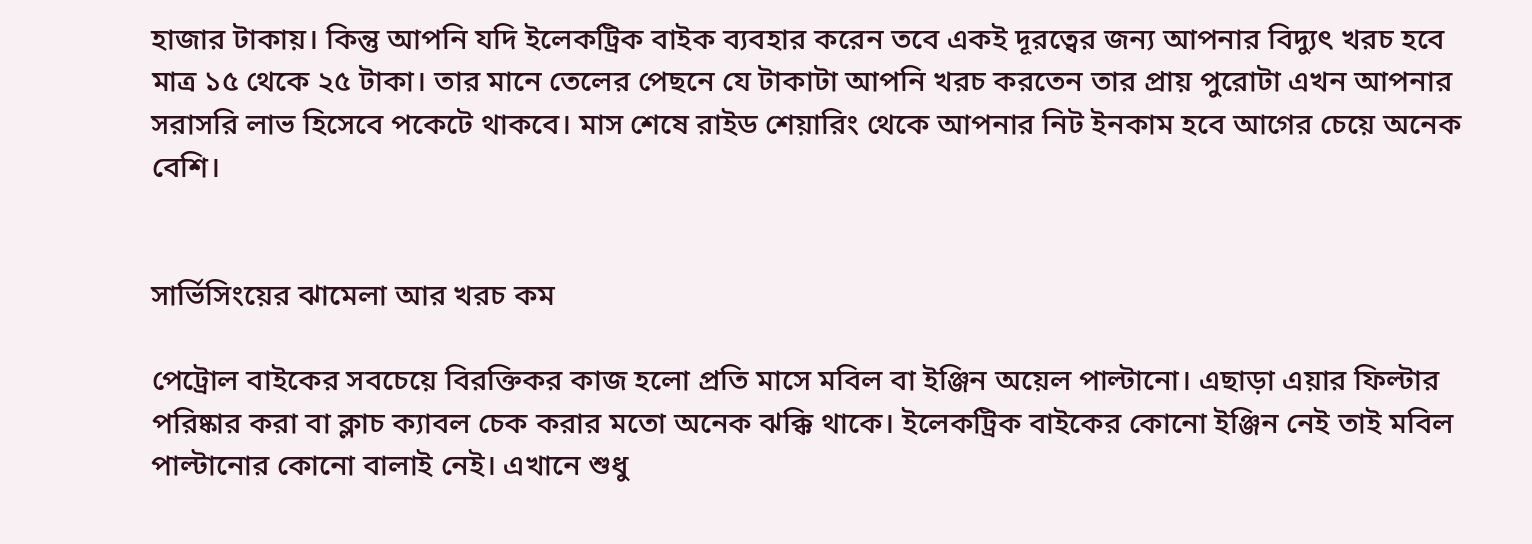হাজার টাকায়। কিন্তু আপনি যদি ইলেকট্রিক বাইক ব্যবহার করেন তবে একই দূরত্বের জন্য আপনার বিদ্যুৎ খরচ হবে মাত্র ১৫ থেকে ২৫ টাকা। তার মানে তেলের পেছনে যে টাকাটা আপনি খরচ করতেন তার প্রায় পুরোটা এখন আপনার সরাসরি লাভ হিসেবে পকেটে থাকবে। মাস শেষে রাইড শেয়ারিং থেকে আপনার নিট ইনকাম হবে আগের চেয়ে অনেক বেশি।


সার্ভিসিংয়ের ঝামেলা আর খরচ কম

পেট্রোল বাইকের সবচেয়ে বিরক্তিকর কাজ হলো প্রতি মাসে মবিল বা ইঞ্জিন অয়েল পাল্টানো। এছাড়া এয়ার ফিল্টার পরিষ্কার করা বা ক্লাচ ক্যাবল চেক করার মতো অনেক ঝক্কি থাকে। ইলেকট্রিক বাইকের কোনো ইঞ্জিন নেই তাই মবিল পাল্টানোর কোনো বালাই নেই। এখানে শুধু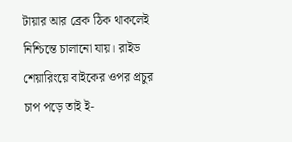টায়ার আর ব্রেক ঠিক থাকলেই নিশ্চিন্তে চালানো যায়। রাইড শেয়ারিংয়ে বাইকের ওপর প্রচুর চাপ পড়ে তাই ই-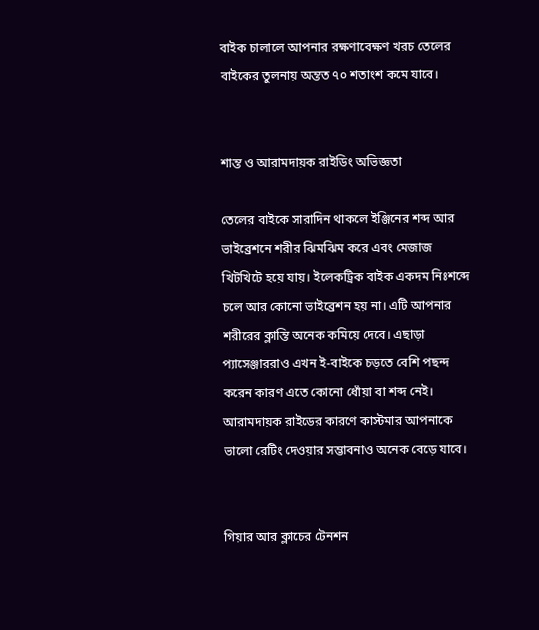বাইক চালালে আপনার রক্ষণাবেক্ষণ খরচ তেলের বাইকের তুলনায় অন্তত ৭০ শতাংশ কমে যাবে।


শান্ত ও আরামদায়ক রাইডিং অভিজ্ঞতা

তেলের বাইকে সারাদিন থাকলে ইঞ্জিনের শব্দ আর ভাইব্রেশনে শরীর ঝিমঝিম করে এবং মেজাজ খিটখিটে হয়ে যায়। ইলেকট্রিক বাইক একদম নিঃশব্দে চলে আর কোনো ভাইব্রেশন হয় না। এটি আপনার শরীরের ক্লান্তি অনেক কমিয়ে দেবে। এছাড়া প্যাসেঞ্জাররাও এখন ই-বাইকে চড়তে বেশি পছন্দ করেন কারণ এতে কোনো ধোঁয়া বা শব্দ নেই। আরামদায়ক রাইডের কারণে কাস্টমার আপনাকে ভালো রেটিং দেওয়ার সম্ভাবনাও অনেক বেড়ে যাবে।


গিয়ার আর ক্লাচের টেনশন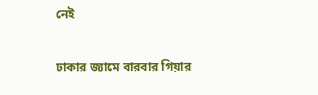নেই

ঢাকার জ্যামে বারবার গিয়ার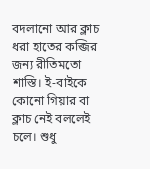বদলানো আর ক্লাচ ধরা হাতের কব্জির জন্য রীতিমতো শাস্তি। ই-বাইকে কোনো গিয়ার বা ক্লাচ নেই বললেই চলে। শুধু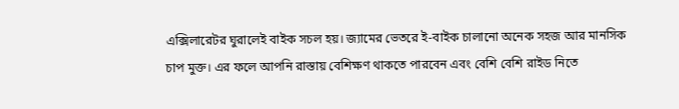এক্সিলারেটর ঘুরালেই বাইক সচল হয়। জ্যামের ভেতরে ই-বাইক চালানো অনেক সহজ আর মানসিক চাপ মুক্ত। এর ফলে আপনি রাস্তায় বেশিক্ষণ থাকতে পারবেন এবং বেশি বেশি রাইড নিতে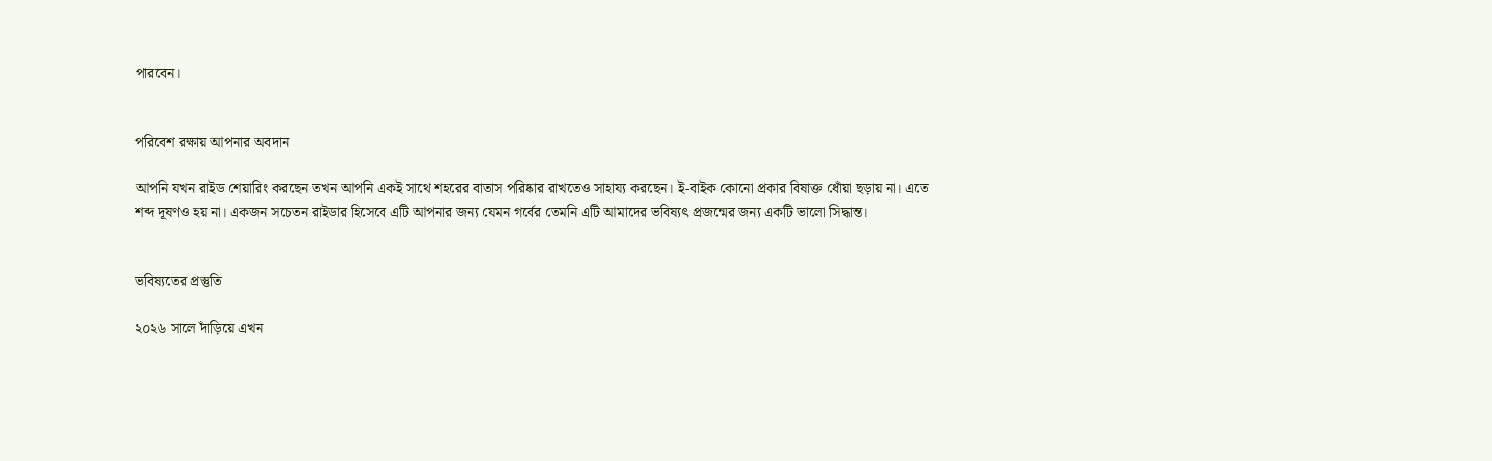পারবেন।


পরিবেশ রক্ষায় আপনার অবদান

আপনি যখন রাইড শেয়ারিং করছেন তখন আপনি একই সাথে শহরের বাতাস পরিষ্কার রাখতেও সাহায্য করছেন। ই-বাইক কোনো প্রকার বিষাক্ত ধোঁয়া ছড়ায় না। এতে শব্দ দূষণও হয় না। একজন সচেতন রাইডার হিসেবে এটি আপনার জন্য যেমন গর্বের তেমনি এটি আমাদের ভবিষ্যৎ প্রজন্মের জন্য একটি ভালো সিদ্ধান্ত।


ভবিষ্যতের প্রস্তুতি

২০২৬ সালে দাঁড়িয়ে এখন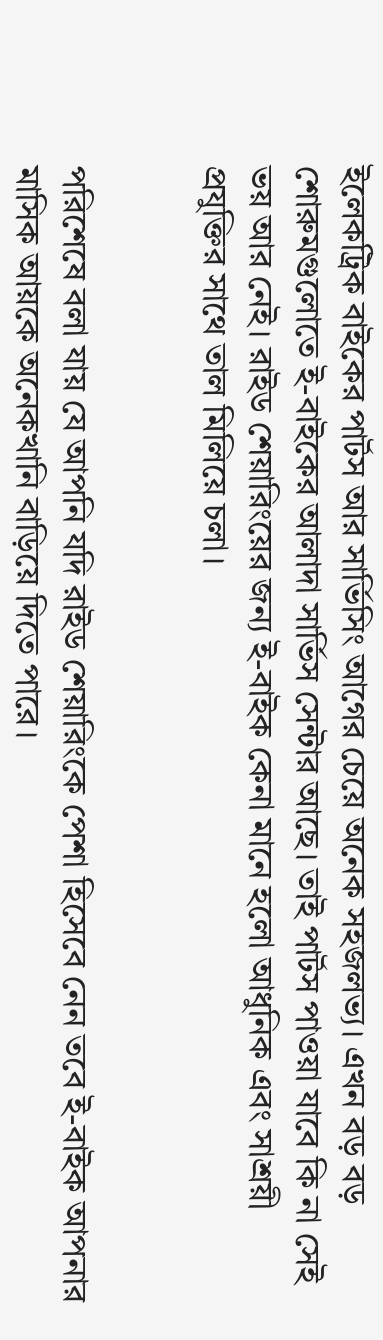ইলেকট্রিক বাইকের পার্টস আর সার্ভিসিং আগের চেয়ে অনেক সহজলভ্য। এখন বড় বড় শোরুমগুলোতে ই-বাইকের আলাদা সার্ভিস সেন্টার আছে। তাই পার্টস পাওয়া যাবে কি না সেই ভয় আর নেই। রাইড শেয়ারিংয়ের জন্য ই-বাইক কেনা মানে হলো আধুনিক এবং সাশ্রয়ী প্রযুক্তির সাথে তাল মিলিয়ে চলা।


পরিশেষে বলা যায় যে আপনি যদি রাইড শেয়ারিংকে পেশা হিসেবে নেন তবে ই-বাইক আপনার মাসিক আয়কে অনেকখানি বাড়িয়ে দিতে পারে।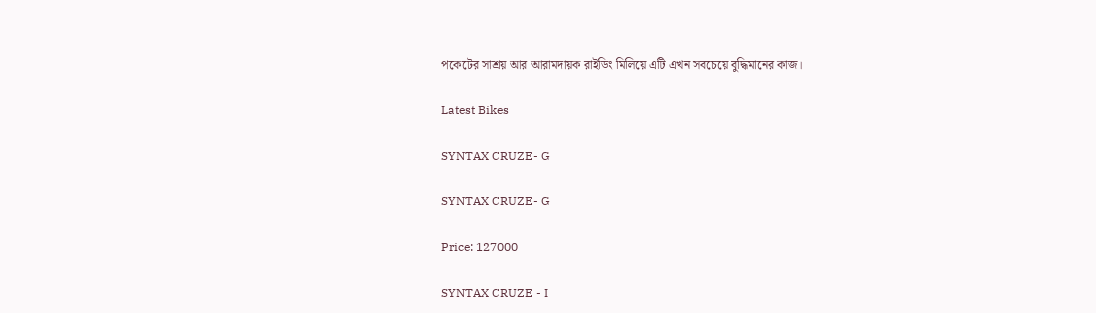পকেটের সাশ্রয় আর আরামদায়ক রাইডিং মিলিয়ে এটি এখন সবচেয়ে বুদ্ধিমানের কাজ।

Latest Bikes

SYNTAX CRUZE- G

SYNTAX CRUZE- G

Price: 127000

SYNTAX CRUZE - I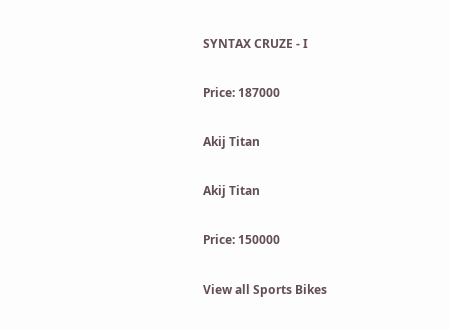SYNTAX CRUZE - I

Price: 187000

Akij Titan

Akij Titan

Price: 150000

View all Sports Bikes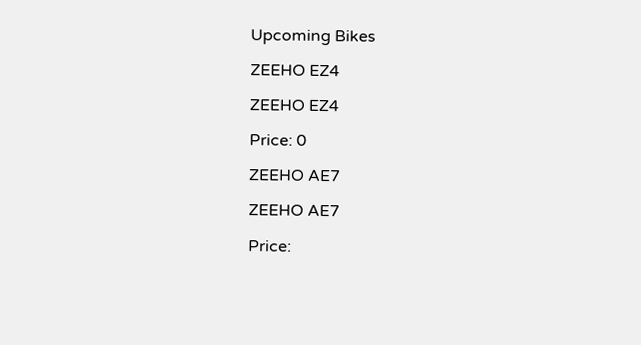Upcoming Bikes

ZEEHO EZ4

ZEEHO EZ4

Price: 0

ZEEHO AE7

ZEEHO AE7

Price: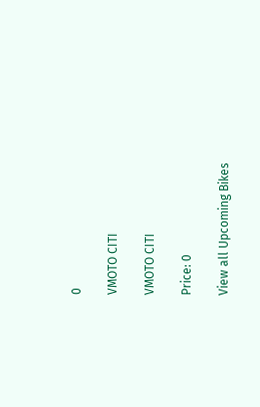0

VMOTO CITI

VMOTO CITI

Price: 0

View all Upcoming Bikes